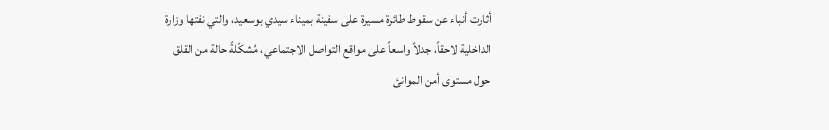أثارت أنباء عن سقوط طائرة مسيرة على سفينة بميناء سيدي بوسعيد، والتي نفتها وزارة الداخلية لاحقاً، جدلاً واسعاً على مواقع التواصل الاجتماعي، مُشكّلةً حالة من القلق حول مستوى أمن الموانئ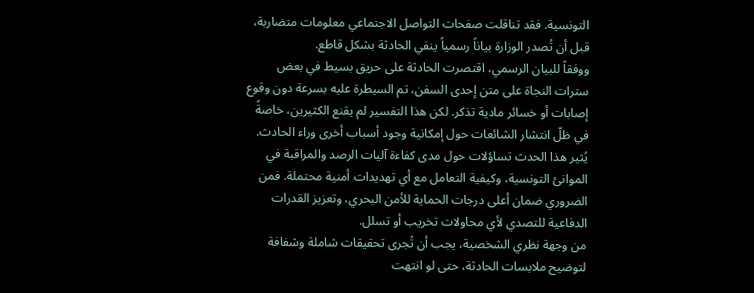التونسية. فقد تناقلت صفحات التواصل الاجتماعي معلومات متضاربة، قبل أن تُصدر الوزارة بياناً رسمياً ينفي الحادثة بشكل قاطع.
ووفقاً للبيان الرسمي، اقتصرت الحادثة على حريق بسيط في بعض سترات النجاة على متن إحدى السفن، تم السيطرة عليه بسرعة دون وقوع إصابات أو خسائر مادية تذكر. لكن هذا التفسير لم يقنع الكثيرين، خاصةً في ظلّ انتشار الشائعات حول إمكانية وجود أسباب أخرى وراء الحادث.
يُثير هذا الحدث تساؤلات حول مدى كفاءة آليات الرصد والمراقبة في الموانئ التونسية، وكيفية التعامل مع أي تهديدات أمنية محتملة. فمن الضروري ضمان أعلى درجات الحماية للأمن البحري، وتعزيز القدرات الدفاعية للتصدي لأي محاولات تخريب أو تسلل.
من وجهة نظري الشخصية، يجب أن تُجرى تحقيقات شاملة وشفافة لتوضيح ملابسات الحادثة، حتى لو انتهت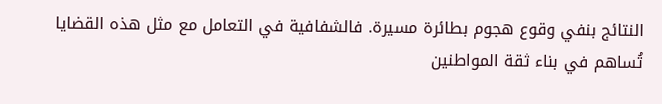النتائج بنفي وقوع هجوم بطائرة مسيرة. فالشفافية في التعامل مع مثل هذه القضايا تُساهم في بناء ثقة المواطنين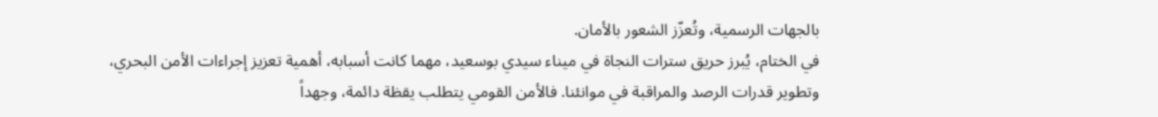بالجهات الرسمية، وتُعزّز الشعور بالأمان.
في الختام، يُبرز حريق سترات النجاة في ميناء سيدي بوسعيد، مهما كانت أسبابه، أهمية تعزيز إجراءات الأمن البحري، وتطوير قدرات الرصد والمراقبة في موانئنا. فالأمن القومي يتطلب يقظة دائمة، وجهداً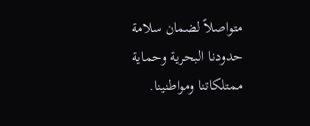متواصلاً لضمان سلامة حدودنا البحرية وحماية ممتلكاتنا ومواطنينا.